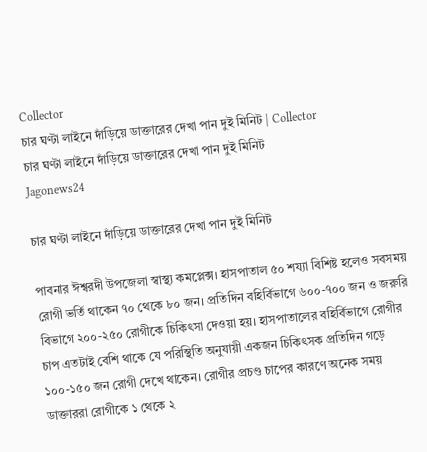Collector
চার ঘণ্টা লাইনে দাঁড়িয়ে ডাক্তারের দেখা পান দুই মিনিট | Collector
চার ঘণ্টা লাইনে দাঁড়িয়ে ডাক্তারের দেখা পান দুই মিনিট
Jagonews24

চার ঘণ্টা লাইনে দাঁড়িয়ে ডাক্তারের দেখা পান দুই মিনিট

পাবনার ঈশ্বরদী উপজেলা স্বাস্থ্য কমপ্লেক্স। হাসপাতাল ৫০ শয্যা বিশিষ্ট হলেও সবসময় রোগী ভর্তি থাকেন ৭০ থেকে ৮০ জন। প্রতিদিন বহির্বিভাগে ৬০০-৭০০ জন ও জরুরি বিভাগে ২০০-২৫০ রোগীকে চিকিৎসা দেওয়া হয়। হাসপাতালের বহির্বিভাগে রোগীর চাপ এতটাই বেশি থাকে যে পরিস্থিতি অনুযায়ী একজন চিকিৎসক প্রতিদিন গড়ে ১০০-১৫০ জন রোগী দেখে থাকেন। রোগীর প্রচণ্ড চাপের কারণে অনেক সময় ডাক্তাররা রোগীকে ১ থেকে ২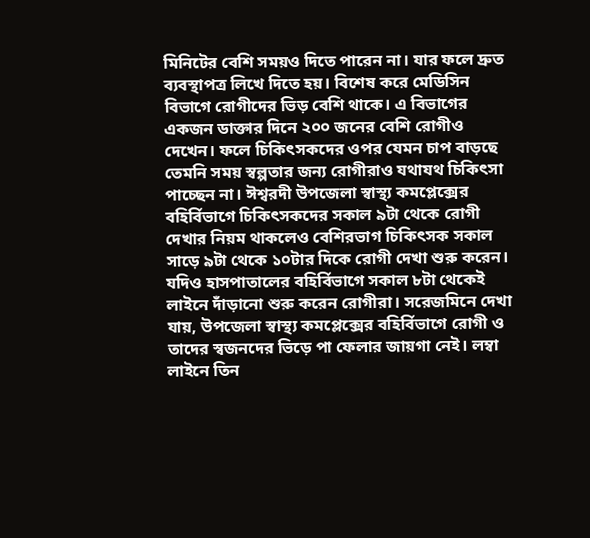মিনিটের বেশি সময়ও দিতে পারেন না। যার ফলে দ্রুত ব্যবস্থাপত্র লিখে দিতে হয়। বিশেষ করে মেডিসিন বিভাগে রোগীদের ভিড় বেশি থাকে। এ বিভাগের একজন ডাক্তার দিনে ২০০ জনের বেশি রোগীও দেখেন। ফলে চিকিৎসকদের ওপর যেমন চাপ বাড়ছে তেমনি সময় স্বল্পতার জন্য রোগীরাও যথাযথ চিকিৎসা পাচ্ছেন না। ঈশ্বরদী উপজেলা স্বাস্থ্য কমপ্লেক্সের বহির্বিভাগে চিকিৎসকদের সকাল ৯টা থেকে রোগী দেখার নিয়ম থাকলেও বেশিরভাগ চিকিৎসক সকাল সাড়ে ৯টা থেকে ১০টার দিকে রোগী দেখা শুরু করেন। যদিও হাসপাতালের বহির্বিভাগে সকাল ৮টা থেকেই লাইনে দাঁড়ানো শুরু করেন রোগীরা। সরেজমিনে দেখা যায়, উপজেলা স্বাস্থ্য কমপ্লেক্সের বহির্বিভাগে রোগী ও তাদের স্বজনদের ভিড়ে পা ফেলার জায়গা নেই। লম্বা লাইনে তিন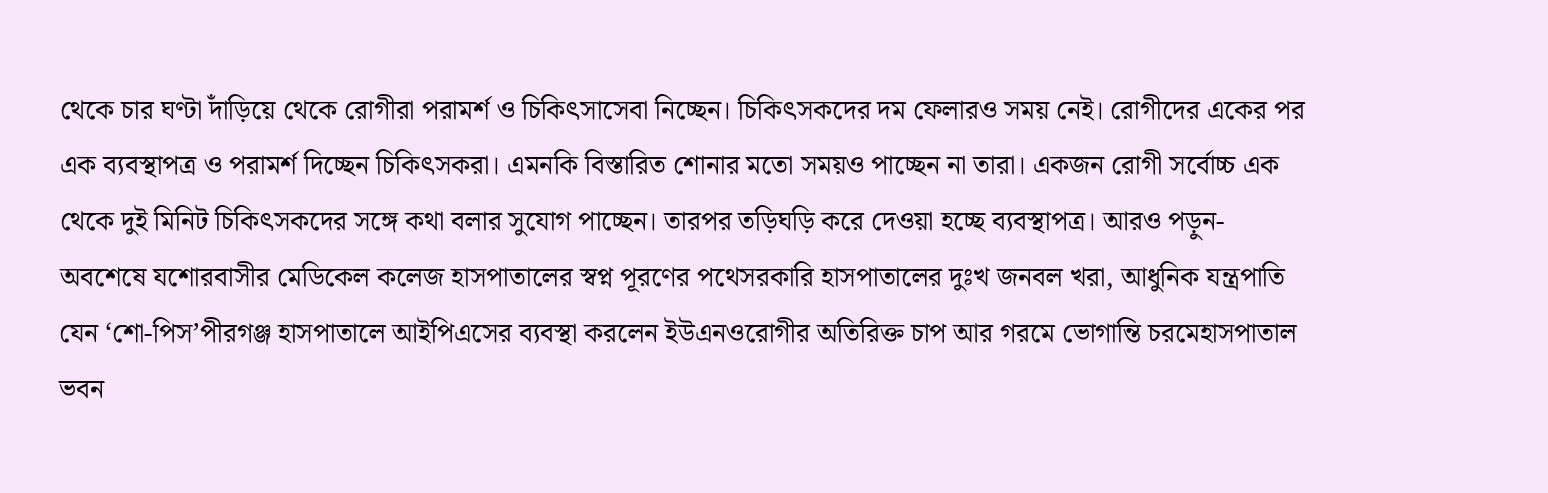থেকে চার ঘণ্টা দাঁড়িয়ে থেকে রোগীরা পরামর্শ ও চিকিৎসাসেবা নিচ্ছেন। চিকিৎসকদের দম ফেলারও সময় নেই। রোগীদের একের পর এক ব্যবস্থাপত্র ও পরামর্শ দিচ্ছেন চিকিৎসকরা। এমনকি বিস্তারিত শোনার মতো সময়ও পাচ্ছেন না তারা। একজন রোগী সর্বোচ্চ এক থেকে দুই মিনিট চিকিৎসকদের সঙ্গে কথা বলার সুযোগ পাচ্ছেন। তারপর তড়িঘড়ি করে দেওয়া হচ্ছে ব্যবস্থাপত্র। আরও পড়ুন- অবশেষে যশোরবাসীর মেডিকেল কলেজ হাসপাতালের স্বপ্ন পূরণের পথেসরকারি হাসপাতালের দুঃখ জনবল খরা, আধুনিক যন্ত্রপাতি যেন ‘শো-পিস’পীরগঞ্জ হাসপাতালে আইপিএসের ব্যবস্থা করলেন ইউএনওরোগীর অতিরিক্ত চাপ আর গরমে ভোগান্তি চরমেহাসপাতাল ভবন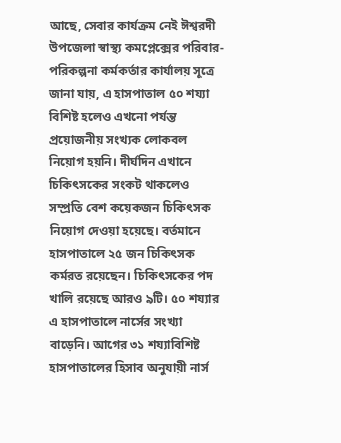আছে, সেবার কার্যক্রম নেই ঈশ্বরদী উপজেলা স্বাস্থ্য কমপ্লেক্সের পরিবার-পরিকল্পনা কর্মকর্তার কার্যালয় সূত্রে জানা যায়, এ হাসপাতাল ৫০ শয্যা বিশিষ্ট হলেও এখনো পর্যন্ত প্রয়োজনীয় সংখ্যক লোকবল নিয়োগ হয়নি। দীর্ঘদিন এখানে চিকিৎসকের সংকট থাকলেও সম্প্রতি বেশ কয়েকজন চিকিৎসক নিয়োগ দেওয়া হয়েছে। বর্তমানে হাসপাতালে ২৫ জন চিকিৎসক কর্মরত রয়েছেন। চিকিৎসকের পদ খালি রয়েছে আরও ৯টি। ৫০ শয্যার এ হাসপাতালে নার্সের সংখ্যা বাড়েনি। আগের ৩১ শয্যাবিশিষ্ট হাসপাতালের হিসাব অনুযায়ী নার্স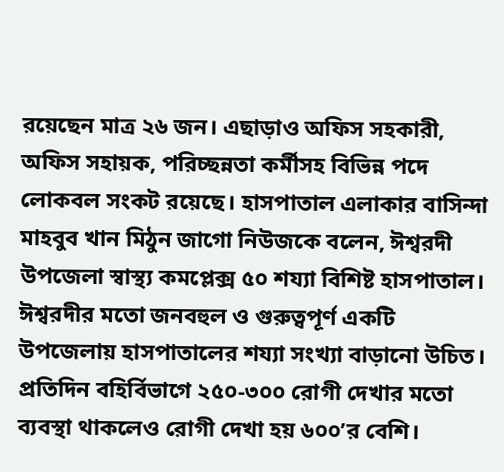রয়েছেন মাত্র ২৬ জন। এছাড়াও অফিস সহকারী, অফিস সহায়ক, পরিচ্ছন্নতা কর্মীসহ বিভিন্ন পদে লোকবল সংকট রয়েছে। হাসপাতাল এলাকার বাসিন্দা মাহবুব খান মিঠুন জাগো নিউজকে বলেন, ঈশ্বরদী উপজেলা স্বাস্থ্য কমপ্লেক্স ৫০ শয্যা বিশিষ্ট হাসপাতাল। ঈশ্বরদীর মতো জনবহুল ও গুরুত্বপূর্ণ একটি উপজেলায় হাসপাতালের শয্যা সংখ্যা বাড়ানো উচিত। প্রতিদিন বহির্বিভাগে ২৫০-৩০০ রোগী দেখার মতো ব্যবস্থা থাকলেও রোগী দেখা হয় ৬০০’র বেশি।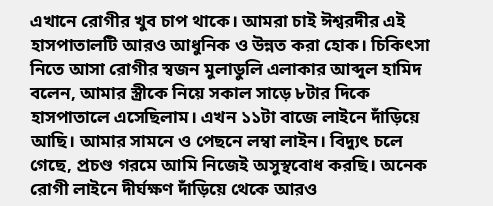এখানে রোগীর খুব চাপ থাকে। আমরা চাই ঈশ্বরদীর এই হাসপাতালটি আরও আধুনিক ও উন্নত করা হোক। চিকিৎসা নিতে আসা রোগীর স্বজন মুলাডুলি এলাকার আব্দুল হামিদ বলেন, আমার স্ত্রীকে নিয়ে সকাল সাড়ে ৮টার দিকে হাসপাতালে এসেছিলাম। এখন ১১টা বাজে লাইনে দাঁড়িয়ে আছি। আমার সামনে ও পেছনে লম্বা লাইন। বিদ্যুৎ চলে গেছে, প্রচণ্ড গরমে আমি নিজেই অসুস্থবোধ করছি। অনেক রোগী লাইনে দীর্ঘক্ষণ দাঁড়িয়ে থেকে আরও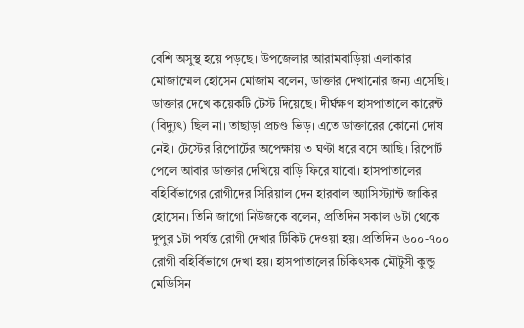বেশি অসুস্থ হয়ে পড়ছে। উপজেলার আরামবাড়িয়া এলাকার মোজাম্মেল হোসেন মোজাম বলেন, ডাক্তার দেখানোর জন্য এসেছি। ডাক্তার দেখে কয়েকটি টেস্ট দিয়েছে। দীর্ঘক্ষণ হাসপাতালে কারেন্ট (বিদ্যুৎ) ছিল না। তাছাড়া প্রচণ্ড ভিড়। এতে ডাক্তারের কোনো দোষ নেই। টেস্টের রিপোর্টের অপেক্ষায় ৩ ঘণ্টা ধরে বসে আছি। রিপোর্ট পেলে আবার ডাক্তার দেখিয়ে বাড়ি ফিরে যাবো। হাসপাতালের বহির্বিভাগের রোগীদের সিরিয়াল দেন হারবাল অ্যাসিস্ট্যান্ট জাকির হোসেন। তিনি জাগো নিউজকে বলেন, প্রতিদিন সকাল ৬টা থেকে দুপুর ১টা পর্যন্ত রোগী দেখার টিকিট দেওয়া হয়। প্রতিদিন ৬০০-৭০০ রোগী বহির্বিভাগে দেখা হয়। হাসপাতালের চিকিৎসক মৌটুসী কুন্ডু মেডিসিন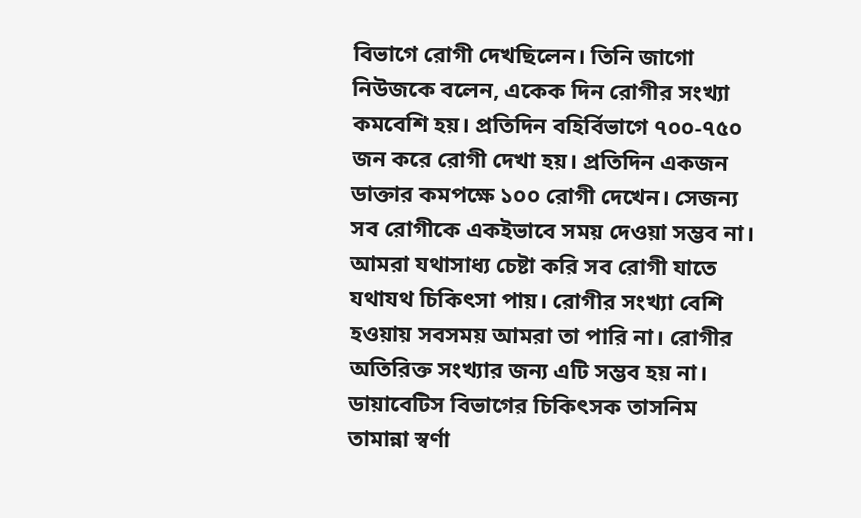বিভাগে রোগী দেখছিলেন। তিনি জাগো নিউজকে বলেন, একেক দিন রোগীর সংখ্যা কমবেশি হয়। প্রতিদিন বহির্বিভাগে ৭০০-৭৫০ জন করে রোগী দেখা হয়। প্রতিদিন একজন ডাক্তার কমপক্ষে ১০০ রোগী দেখেন। সেজন্য সব রোগীকে একইভাবে সময় দেওয়া সম্ভব না। আমরা যথাসাধ্য চেষ্টা করি সব রোগী যাতে যথাযথ চিকিৎসা পায়। রোগীর সংখ্যা বেশি হওয়ায় সবসময় আমরা তা পারি না। রোগীর অতিরিক্ত সংখ্যার জন্য এটি সম্ভব হয় না। ডায়াবেটিস বিভাগের চিকিৎসক তাসনিম তামান্না স্বর্ণা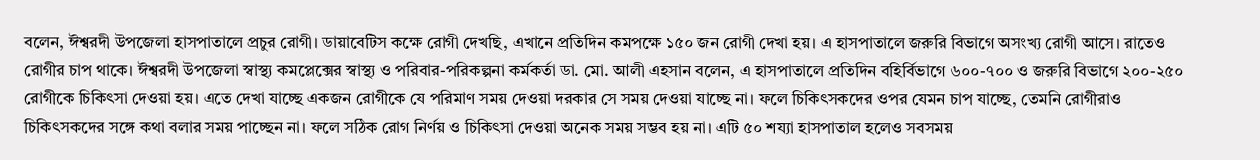বলেন, ঈশ্বরদী উপজেলা হাসপাতালে প্রচুর রোগী। ডায়াবেটিস কক্ষে রোগী দেখছি, এখানে প্রতিদিন কমপক্ষে ১৫০ জন রোগী দেখা হয়। এ হাসপাতালে জরুরি বিভাগে অসংখ্য রোগী আসে। রাতেও রোগীর চাপ থাকে। ঈশ্বরদী উপজেলা স্বাস্থ্য কমপ্লেক্সের স্বাস্থ্য ও পরিবার-পরিকল্পনা কর্মকর্তা ডা. মো. আলী এহসান বলেন, এ হাসপাতালে প্রতিদিন বহির্বিভাগে ৬০০-৭০০ ও জরুরি বিভাগে ২০০-২৫০ রোগীকে চিকিৎসা দেওয়া হয়। এতে দেখা যাচ্ছে একজন রোগীকে যে পরিমাণ সময় দেওয়া দরকার সে সময় দেওয়া যাচ্ছে না। ফলে চিকিৎসকদের ওপর যেমন চাপ যাচ্ছে, তেমনি রোগীরাও চিকিৎসকদের সঙ্গে কথা বলার সময় পাচ্ছেন না। ফলে সঠিক রোগ নির্ণয় ও চিকিৎসা দেওয়া অনেক সময় সম্ভব হয় না। এটি ৫০ শয্যা হাসপাতাল হলেও সবসময়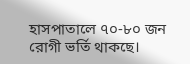হাসপাতালে ৭০-৮০ জন রোগী ভর্তি থাকছে।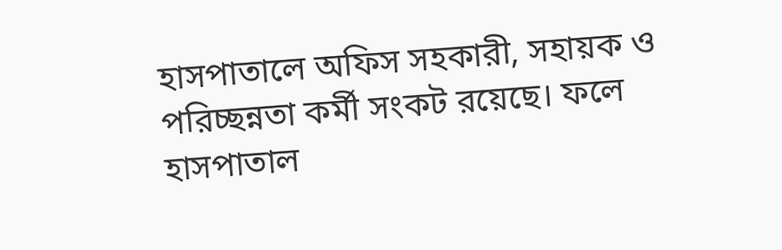হাসপাতালে অফিস সহকারী, সহায়ক ও পরিচ্ছন্নতা কর্মী সংকট রয়েছে। ফলে হাসপাতাল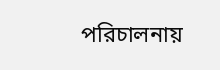পরিচালনায়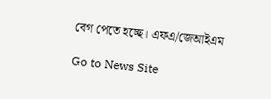বেগ পেতে হচ্ছে। এফএ/জেআইএম

Go to News Site